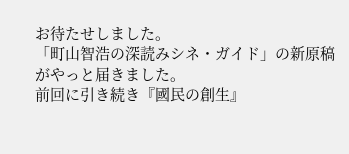お待たせしました。
「町山智浩の深読みシネ・ガイド」の新原稿がやっと届きました。
前回に引き続き『國民の創生』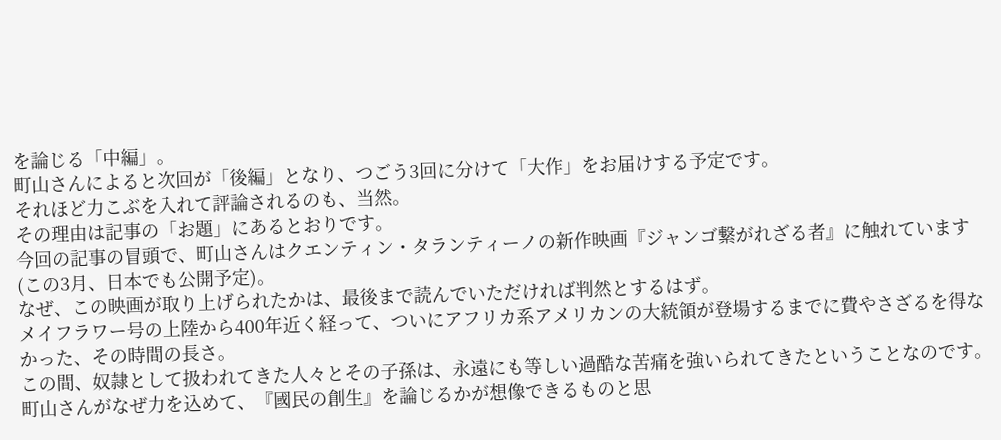を論じる「中編」。
町山さんによると次回が「後編」となり、つごう3回に分けて「大作」をお届けする予定です。
それほど力こぶを入れて評論されるのも、当然。
その理由は記事の「お題」にあるとおりです。
今回の記事の冒頭で、町山さんはクエンティン・タランティーノの新作映画『ジャンゴ繋がれざる者』に触れています(この3月、日本でも公開予定)。
なぜ、この映画が取り上げられたかは、最後まで読んでいただければ判然とするはず。
メイフラワー号の上陸から400年近く経って、ついにアフリカ系アメリカンの大統領が登場するまでに費やさざるを得なかった、その時間の長さ。
この間、奴隷として扱われてきた人々とその子孫は、永遠にも等しい過酷な苦痛を強いられてきたということなのです。
町山さんがなぜ力を込めて、『國民の創生』を論じるかが想像できるものと思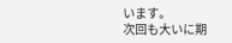います。
次回も大いに期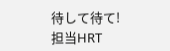待して待て!
担当HRT